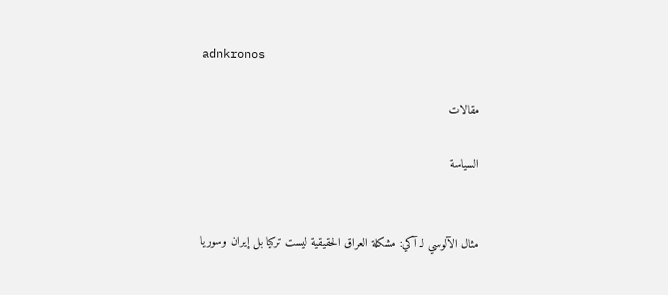adnkronos

مقالات

السياسة


مثال الآلوسي لـ آكي: مشكلة العراق الحقيقية ليست تركيا بل إيران وسوريا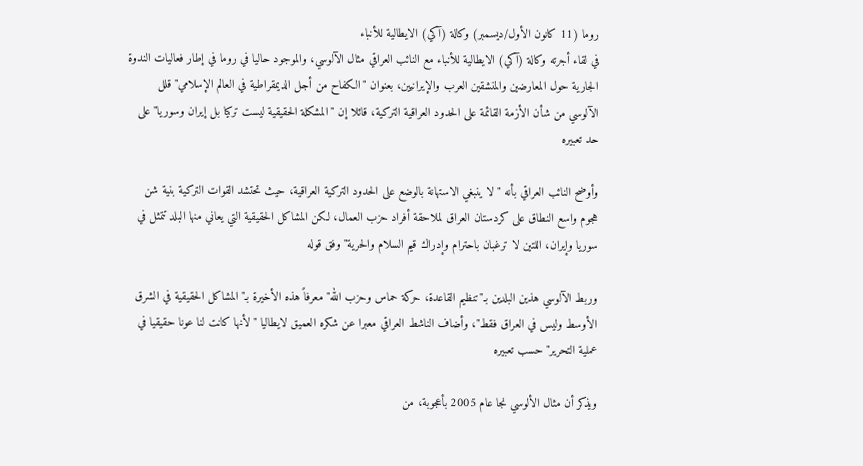روما (11 كانون الأول/ديسمبر) وكالة (آكي) الايطالية للأنباء
في لقاء أجرته وكالة (آكي) الايطالية للأنباء مع النائب العراقي مثال الآلوسي، والموجود حاليا في روما في إطار فعاليات الندوة الجارية حول المعارضين والمنشقين العرب والإيرانيين، بعنوان "الكفاح من أجل الديمقراطية في العالم الإسلامي" قلل الآلوسي من شأن الأزمة القائمة على الحدود العراقية التركية، قائلا إن "المشكلة الحقيقية ليست تركيا بل إيران وسوريا" على حد تعبيره

وأوضح النائب العراقي بأنه "لا ينبغي الاستهانة بالوضع على الحدود التركية العراقية، حيث تحتشد القوات التركية بنية شن هجوم واسع النطاق على كردستان العراق لملاحقة أفراد حزب العمال، لكن المشاكل الحقيقية التي يعاني منها البلد تتمثل في سوريا وإيران، اللتين لا ترغبان باحترام وإدراك قيم السلام والحرية" وفق قوله

وربط الآلوسي هذين البلدين بـ"تنظيم القاعدة، حركة حماس وحزب الله" معرفاً هذه الأخيرة بـ"المشاكل الحقيقية في الشرق الأوسط وليس في العراق فقط"، وأضاف الناشط العراقي معبرا عن شكره العميق لايطاليا "لأنها كانت لنا عونا حقيقيا في عملية التحرير" حسب تعبيره

ويذكر أن مثال الألوسي نجا عام 2005 بأعجوبة، من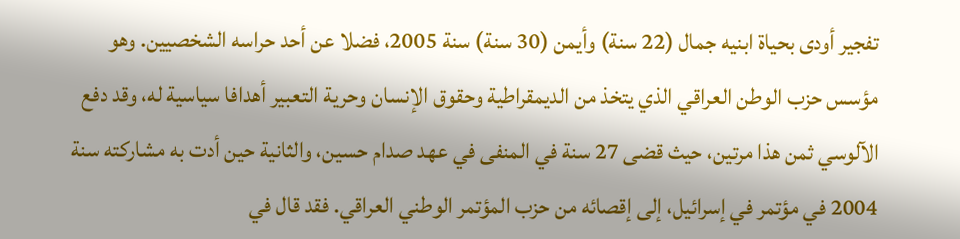تفجير أودى بحياة ابنيه جمال (22 سنة) وأيمن (30 سنة) سنة 2005، فضلا عن أحد حراسه الشخصيين. وهو مؤسس حزب الوطن العراقي الذي يتخذ من الديمقراطية وحقوق الإنسان وحرية التعبير أهدافا سياسية له، وقد دفع الآلوسي ثمن هذا مرتين، حيث قضى 27 سنة في المنفى في عهد صدام حسين، والثانية حين أدت به مشاركته سنة 2004 في مؤتمر في إسرائيل، إلى إقصائه من حزب المؤتمر الوطني العراقي. فقد قال في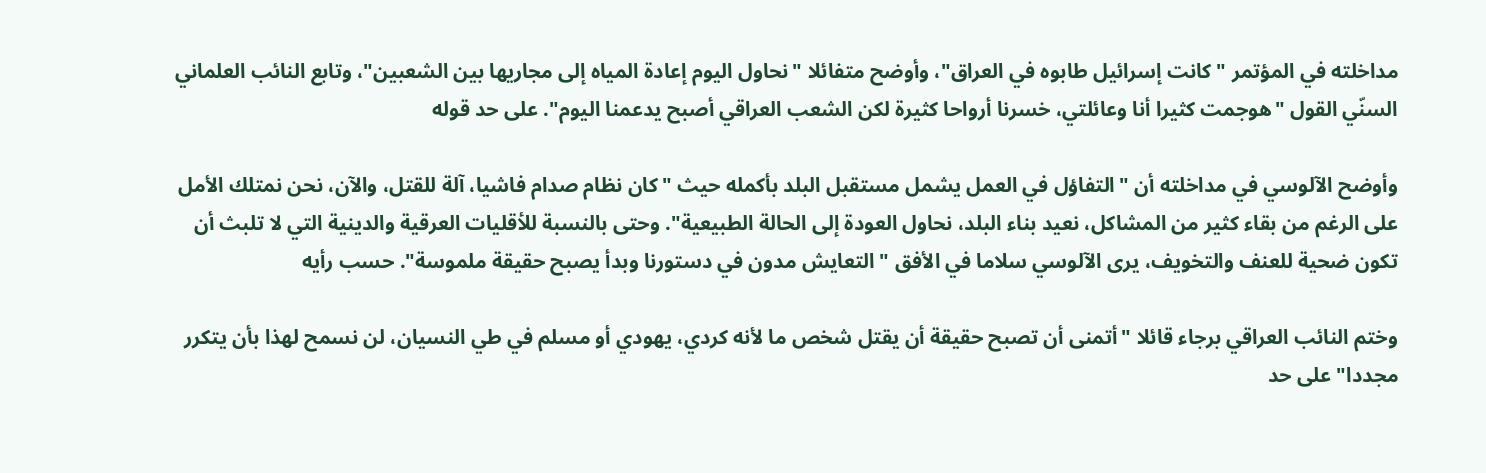مداخلته في المؤتمر "كانت إسرائيل طابوه في العراق"، وأوضح متفائلا "نحاول اليوم إعادة المياه إلى مجاريها بين الشعبين"، وتابع النائب العلماني السنّي القول "هوجمت كثيرا أنا وعائلتي، خسرنا أرواحا كثيرة لكن الشعب العراقي أصبح يدعمنا اليوم". على حد قوله

وأوضح الآلوسي في مداخلته أن "التفاؤل في العمل يشمل مستقبل البلد بأكمله حيث "كان نظام صدام فاشيا، آلة للقتل، والآن، نحن نمتلك الأمل على الرغم من بقاء كثير من المشاكل، نعيد بناء البلد، نحاول العودة إلى الحالة الطبيعية". وحتى بالنسبة للأقليات العرقية والدينية التي لا تلبث أن تكون ضحية للعنف والتخويف، يرى الآلوسي سلاما في الأفق "التعايش مدون في دستورنا وبدأ يصبح حقيقة ملموسة". حسب رأيه

وختم النائب العراقي برجاء قائلا "أتمنى أن تصبح حقيقة أن يقتل شخص ما لأنه كردي، يهودي أو مسلم في طي النسيان، لن نسمح لهذا بأن يتكرر مجددا" على حد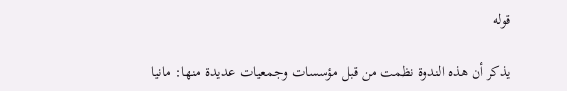قوله

يذكر أن هذه الندوة نظمت من قبل مؤسسات وجمعيات عديدة منها: مانيا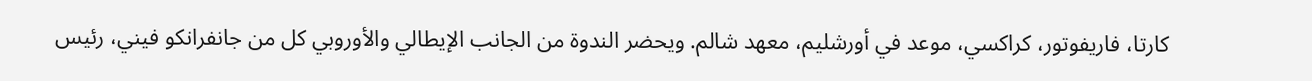كارتا، فاريفوتور، كراكسي، موعد في أورشليم، معهد شالم. ويحضر الندوة من الجانب الإيطالي والأوروبي كل من جانفرانكو فيني، رئيس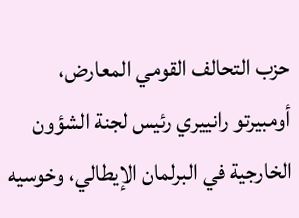حزب التحالف القومي المعارض، أومبيرتو رانييري رئيس لجنة الشؤون الخارجية في البرلمان الإيطالي، وخوسيه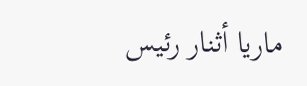ماريا أثنار رئيس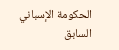الحكومة الإسباني السابق